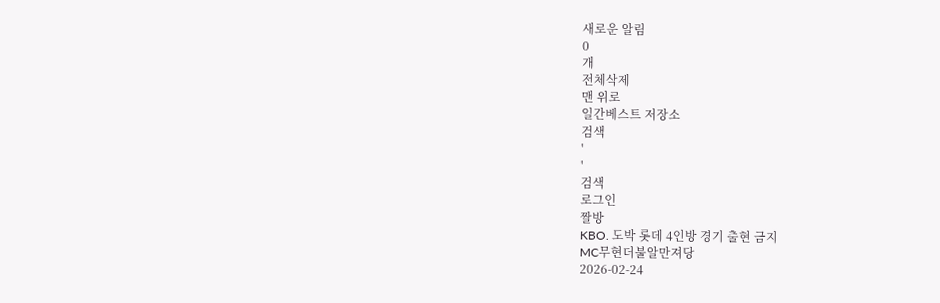새로운 알림
0
개
전체삭제
맨 위로
일간베스트 저장소
검색
'
'
검색
로그인
짤방
KBO. 도박 롯데 4인방 경기 출현 금지
MC무현더불알만져당
2026-02-24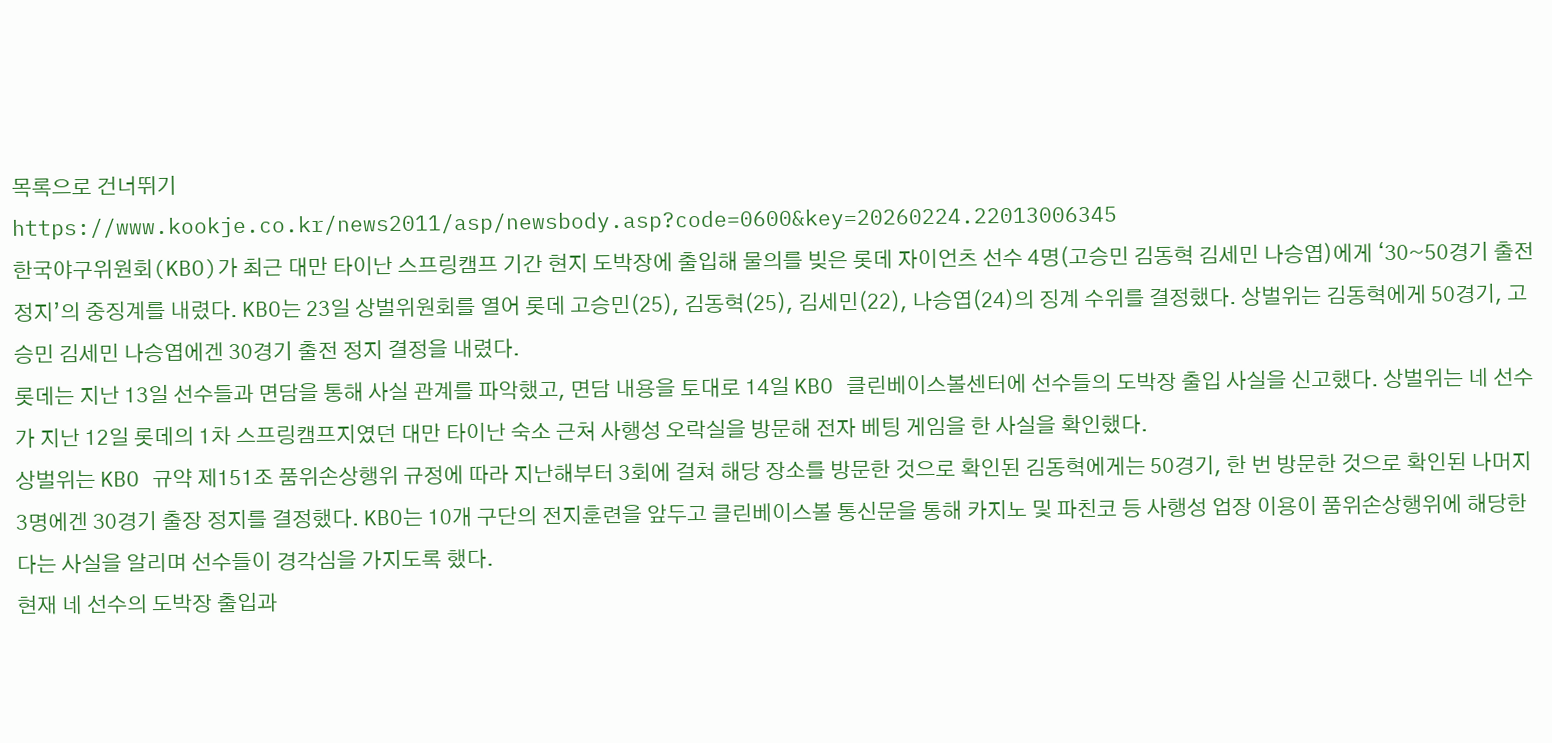목록으로 건너뛰기
https://www.kookje.co.kr/news2011/asp/newsbody.asp?code=0600&key=20260224.22013006345
한국야구위원회(KBO)가 최근 대만 타이난 스프링캠프 기간 현지 도박장에 출입해 물의를 빚은 롯데 자이언츠 선수 4명(고승민 김동혁 김세민 나승엽)에게 ‘30~50경기 출전 정지’의 중징계를 내렸다. KBO는 23일 상벌위원회를 열어 롯데 고승민(25), 김동혁(25), 김세민(22), 나승엽(24)의 징계 수위를 결정했다. 상벌위는 김동혁에게 50경기, 고승민 김세민 나승엽에겐 30경기 출전 정지 결정을 내렸다.
롯데는 지난 13일 선수들과 면담을 통해 사실 관계를 파악했고, 면담 내용을 토대로 14일 KBO 클린베이스볼센터에 선수들의 도박장 출입 사실을 신고했다. 상벌위는 네 선수가 지난 12일 롯데의 1차 스프링캠프지였던 대만 타이난 숙소 근처 사행성 오락실을 방문해 전자 베팅 게임을 한 사실을 확인했다.
상벌위는 KBO 규약 제151조 품위손상행위 규정에 따라 지난해부터 3회에 걸쳐 해당 장소를 방문한 것으로 확인된 김동혁에게는 50경기, 한 번 방문한 것으로 확인된 나머지 3명에겐 30경기 출장 정지를 결정했다. KBO는 10개 구단의 전지훈련을 앞두고 클린베이스볼 통신문을 통해 카지노 및 파친코 등 사행성 업장 이용이 품위손상행위에 해당한다는 사실을 알리며 선수들이 경각심을 가지도록 했다.
현재 네 선수의 도박장 출입과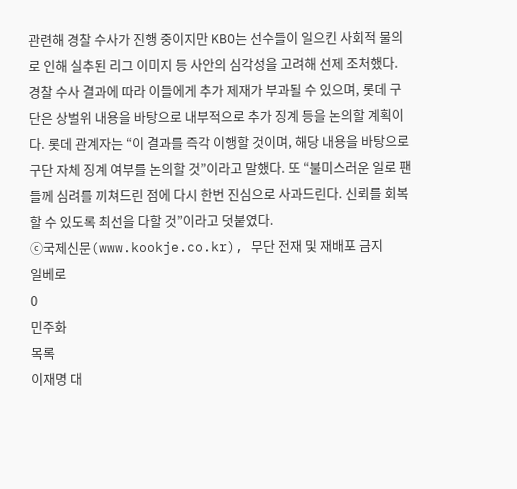관련해 경찰 수사가 진행 중이지만 KBO는 선수들이 일으킨 사회적 물의로 인해 실추된 리그 이미지 등 사안의 심각성을 고려해 선제 조처했다. 경찰 수사 결과에 따라 이들에게 추가 제재가 부과될 수 있으며, 롯데 구단은 상벌위 내용을 바탕으로 내부적으로 추가 징계 등을 논의할 계획이다. 롯데 관계자는 “이 결과를 즉각 이행할 것이며, 해당 내용을 바탕으로 구단 자체 징계 여부를 논의할 것”이라고 말했다. 또 “불미스러운 일로 팬들께 심려를 끼쳐드린 점에 다시 한번 진심으로 사과드린다. 신뢰를 회복할 수 있도록 최선을 다할 것”이라고 덧붙였다.
ⓒ국제신문(www.kookje.co.kr), 무단 전재 및 재배포 금지
일베로
0
민주화
목록
이재명 대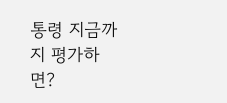통령 지금까지 평가하면?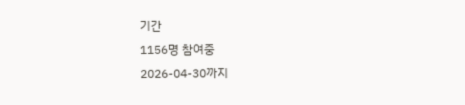기간
1156명 참여중
2026-04-30까지